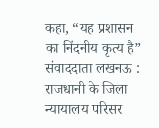कहा, “यह प्रशासन का निंदनीय कृत्य है”
संवाददाता लखनऊ : राजधानी के जिला न्यायालय परिसर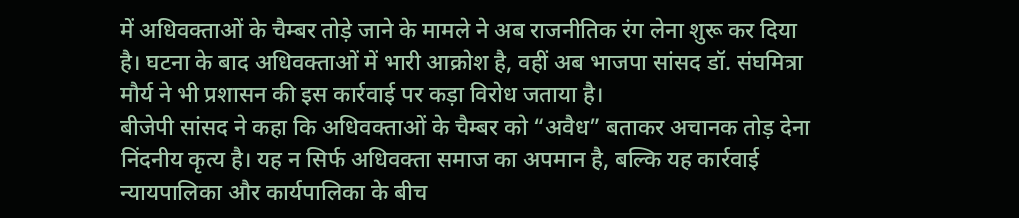में अधिवक्ताओं के चैम्बर तोड़े जाने के मामले ने अब राजनीतिक रंग लेना शुरू कर दिया है। घटना के बाद अधिवक्ताओं में भारी आक्रोश है, वहीं अब भाजपा सांसद डॉ. संघमित्रा मौर्य ने भी प्रशासन की इस कार्रवाई पर कड़ा विरोध जताया है।
बीजेपी सांसद ने कहा कि अधिवक्ताओं के चैम्बर को “अवैध” बताकर अचानक तोड़ देना निंदनीय कृत्य है। यह न सिर्फ अधिवक्ता समाज का अपमान है, बल्कि यह कार्रवाई न्यायपालिका और कार्यपालिका के बीच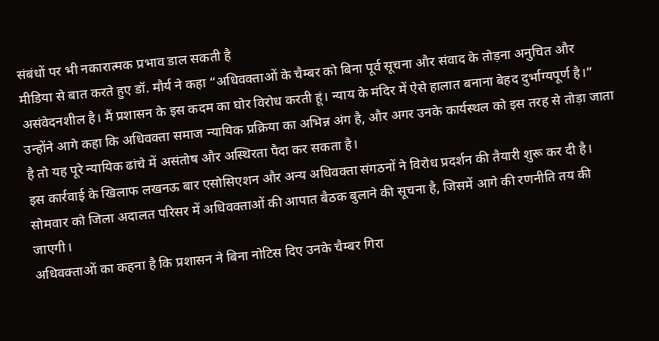संबंधों पर भी नकारात्मक प्रभाव डाल सकती है
मीडिया से बात करते हुए डॉ. मौर्य ने कहा “अधिवक्ताओं के चैम्बर को बिना पूर्व सूचना और संवाद के तोड़ना अनुचित और असंवेदनशील है। मैं प्रशासन के इस कदम का घोर विरोध करती हूं। न्याय के मंदिर में ऐसे हालात बनाना बेहद दुर्भाग्यपूर्ण है।”
उन्होंने आगे कहा कि अधिवक्ता समाज न्यायिक प्रक्रिया का अभिन्न अंग है, और अगर उनके कार्यस्थल को इस तरह से तोड़ा जाता है तो यह पूरे न्यायिक ढांचे में असंतोष और अस्थिरता पैदा कर सकता है।
इस कार्रवाई के खिलाफ लखनऊ बार एसोसिएशन और अन्य अधिवक्ता संगठनों ने विरोध प्रदर्शन की तैयारी शुरू कर दी है। सोमवार को जिला अदालत परिसर में अधिवक्ताओं की आपात बैठक बुलाने की सूचना है, जिसमें आगे की रणनीति तय की जाएगी।
अधिवक्ताओं का कहना है कि प्रशासन ने बिना नोटिस दिए उनके चैम्बर गिरा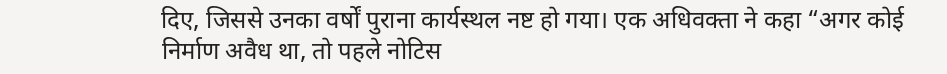दिए, जिससे उनका वर्षों पुराना कार्यस्थल नष्ट हो गया। एक अधिवक्ता ने कहा “अगर कोई निर्माण अवैध था, तो पहले नोटिस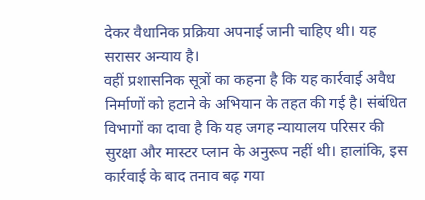देकर वैधानिक प्रक्रिया अपनाई जानी चाहिए थी। यह सरासर अन्याय है।
वहीं प्रशासनिक सूत्रों का कहना है कि यह कार्रवाई अवैध निर्माणों को हटाने के अभियान के तहत की गई है। संबंधित विभागों का दावा है कि यह जगह न्यायालय परिसर की सुरक्षा और मास्टर प्लान के अनुरूप नहीं थी। हालांकि, इस कार्रवाई के बाद तनाव बढ़ गया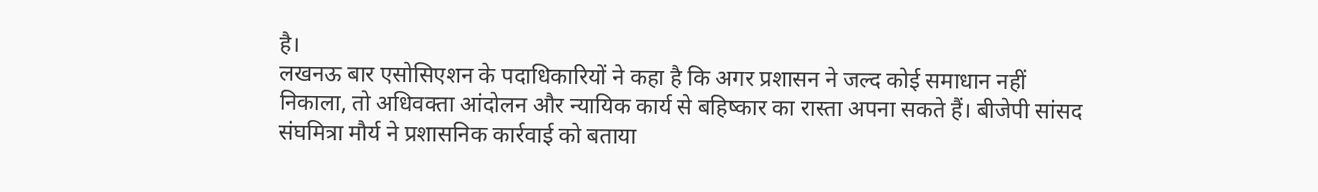है।
लखनऊ बार एसोसिएशन के पदाधिकारियों ने कहा है कि अगर प्रशासन ने जल्द कोई समाधान नहीं निकाला, तो अधिवक्ता आंदोलन और न्यायिक कार्य से बहिष्कार का रास्ता अपना सकते हैं। बीजेपी सांसद संघमित्रा मौर्य ने प्रशासनिक कार्रवाई को बताया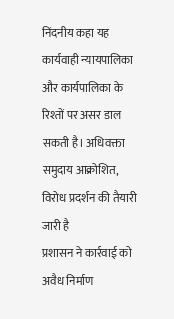निंदनीय कहा यह कार्यवाही न्यायपालिका और कार्यपालिका के रिश्तों पर असर डाल सकती है। अधिवक्ता समुदाय आक्रोशित, विरोध प्रदर्शन की तैयारी जारी है
प्रशासन ने कार्रवाई को अवैध निर्माण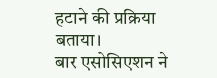हटाने की प्रक्रिया बताया।
बार एसोसिएशन ने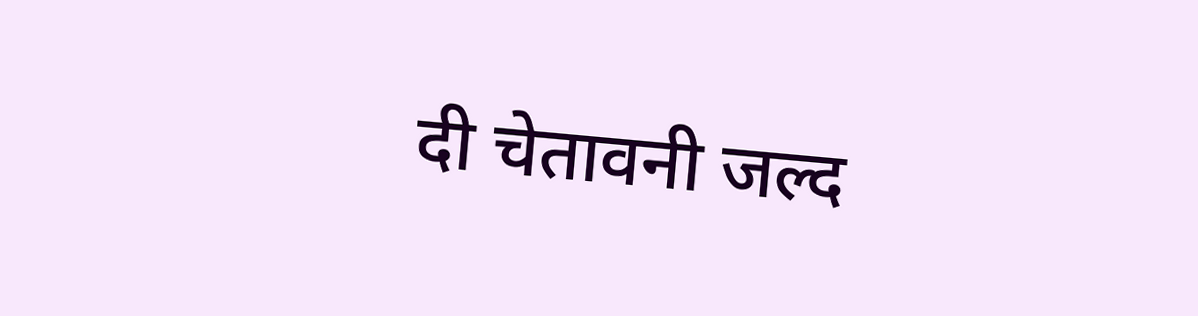दी चेतावनी जल्द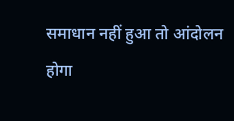समाधान नहीं हुआ तो आंदोलन होगा